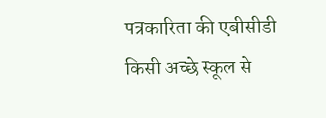पत्रकारिता की एबीसीडी किसी अच्छे स्कूल से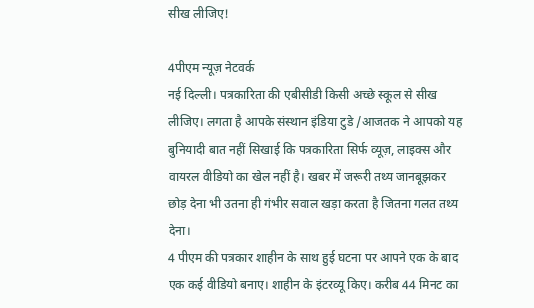सीख लीजिए!

4पीएम न्यूज़ नेटवर्क
नई दिल्ली। पत्रकारिता की एबीसीडी किसी अच्छे स्कूल से सीख लीजिए। लगता है आपके संस्थान इंडिया टुडे /आजतक ने आपको यह बुनियादी बात नहीं सिखाई कि पत्रकारिता सिर्फ व्यूज़, लाइक्स और वायरल वीडियो का खेल नहीं है। खबर में जरूरी तथ्य जानबूझकर छोड़ देना भी उतना ही गंभीर सवाल खड़ा करता है जितना गलत तथ्य देना।
4 पीएम की पत्रकार शाहीन के साथ हुई घटना पर आपने एक के बाद एक कई वीडियो बनाए। शाहीन के इंटरव्यू किए। करीब 44 मिनट का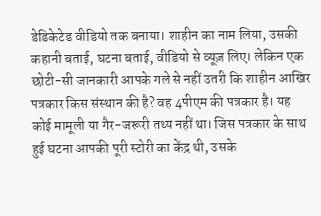डेडिकेटेड वीडियो तक बनाया। शाहीन का नाम लिया, उसकी कहानी बताई, घटना बताई, वीडियो से व्यूज़ लिए। लेकिन एक छोटी-सी जानकारी आपके गले से नहीं उतरी कि शाहीन आखिर पत्रकार किस संस्थान की है? वह 4पीएम की पत्रकार है। यह कोई मामूली या गैर-जरूरी तथ्य नहीं था। जिस पत्रकार के साथ हुई घटना आपकी पूरी स्टोरी का केंद्र थी, उसके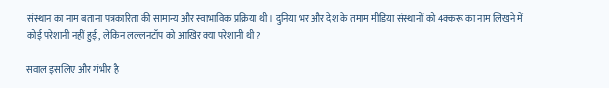संस्थान का नाम बताना पत्रकारिता की सामान्य और स्वाभाविक प्रक्रिया थी। दुनिया भर और देश के तमाम मीडिया संस्थानों को 4क्करू का नाम लिखने में कोई परेशानी नहीं हुई, लेकिन लल्लनटॉप को आखिर क्या परेशानी थी?

सवाल इसलिए और गंभीर है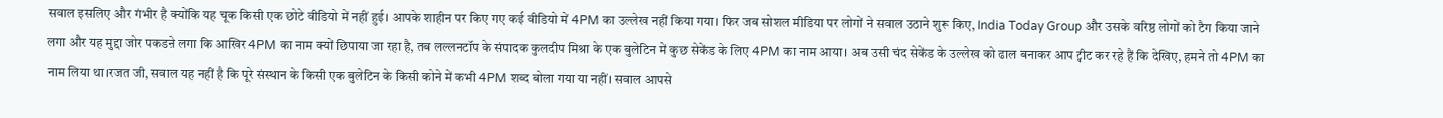सवाल इसलिए और गंभीर है क्योंकि यह चूक किसी एक छोटे वीडियो में नहीं हुई। आपके शाहीन पर किए गए कई वीडियो में 4PM का उल्लेख नहीं किया गया। फिर जब सोशल मीडिया पर लोगों ने सवाल उठाने शुरू किए, India Today Group और उसके वरिष्ठ लोगों को टैग किया जाने लगा और यह मुद्दा जोर पकडऩे लगा कि आखिर 4PM का नाम क्यों छिपाया जा रहा है, तब लल्लनटॉप के संपादक कुलदीप मिश्रा के एक बुलेटिन में कुछ सेकेंड के लिए 4PM का नाम आया। अब उसी चंद सेकेंड के उल्लेख को ढाल बनाकर आप ट्वीट कर रहे हैं कि देखिए, हमने तो 4PM का नाम लिया था।रजत जी, सवाल यह नहीं है कि पूरे संस्थान के किसी एक बुलेटिन के किसी कोने में कभी 4PM शब्द बोला गया या नहीं। सवाल आपसे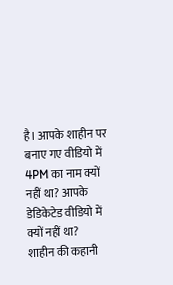है। आपके शाहीन पर बनाए गए वीडियो में 4PM का नाम क्यों नहीं था? आपके डेडिकेटेड वीडियो में क्यों नहीं था?
शाहीन की कहानी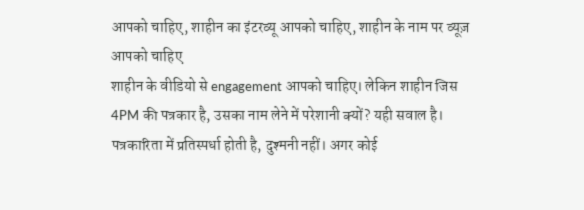आपको चाहिए, शाहीन का इंटरव्यू आपको चाहिए, शाहीन के नाम पर व्यूज़ आपको चाहिए
शाहीन के वीडियो से engagement आपको चाहिए। लेकिन शाहीन जिस 4PM की पत्रकार है, उसका नाम लेने में परेशानी क्यों? यही सवाल है। पत्रकारिता में प्रतिस्पर्धा होती है, दुश्मनी नहीं। अगर कोई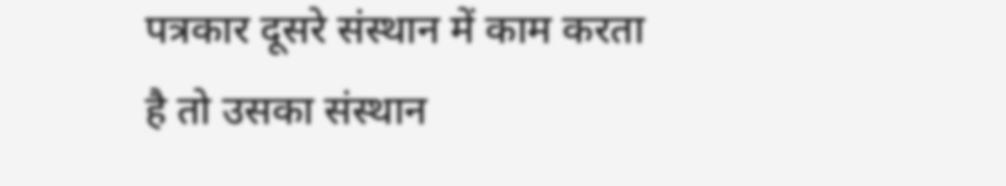पत्रकार दूसरे संस्थान में काम करता है तो उसका संस्थान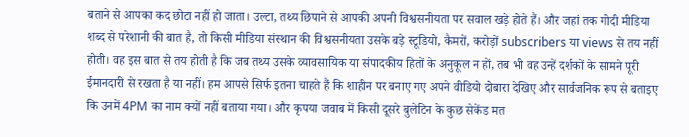बताने से आपका कद छोटा नहीं हो जाता। उल्टा, तथ्य छिपाने से आपकी अपनी विश्वसनीयता पर सवाल खड़े होते हैं। और जहां तक गोदी मीडिया शब्द से परेशानी की बात है, तो किसी मीडिया संस्थान की विश्वसनीयता उसके बड़े स्टूडियो, कैमरों, करोड़ों subscribers या views से तय नहीं होती। वह इस बात से तय होती है कि जब तथ्य उसके व्यावसायिक या संपादकीय हितों के अनुकूल न हों, तब भी वह उन्हें दर्शकों के सामने पूरी ईमानदारी से रखता है या नहीं। हम आपसे सिर्फ इतना चाहते हैं कि शाहीन पर बनाए गए अपने वीडियो दोबारा देखिए और सार्वजनिक रूप से बताइए कि उनमें 4PM का नाम क्यों नहीं बताया गया। और कृपया जवाब में किसी दूसरे बुलेटिन के कुछ सेकेंड मत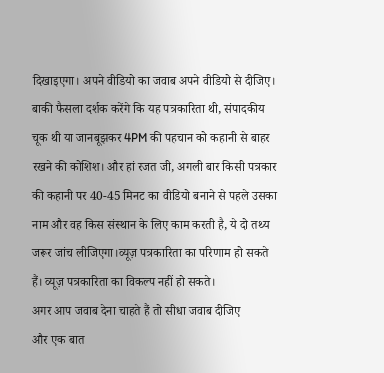दिखाइएगा। अपने वीडियो का जवाब अपने वीडियो से दीजिए। बाकी फैसला दर्शक करेंगे कि यह पत्रकारिता थी, संपादकीय चूक थी या जानबूझकर 4PM की पहचान को कहानी से बाहर रखने की कोशिश। और हां रजत जी, अगली बार किसी पत्रकार की कहानी पर 40-45 मिनट का वीडियो बनाने से पहले उसका नाम और वह किस संस्थान के लिए काम करती है, ये दो तथ्य जरूर जांच लीजिएगा।व्यूज़ पत्रकारिता का परिणाम हो सकते हैं। व्यूज़ पत्रकारिता का विकल्प नहीं हो सकते।
अगर आप जवाब देना चाहते हैं तो सीधा जवाब दीजिए
और एक बात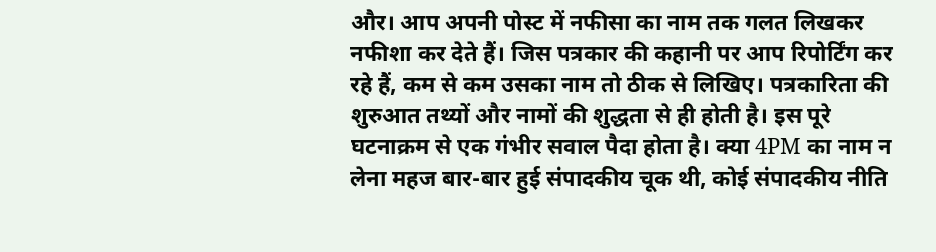और। आप अपनी पोस्ट में नफीसा का नाम तक गलत लिखकर नफीशा कर देते हैं। जिस पत्रकार की कहानी पर आप रिपोर्टिंग कर रहे हैं, कम से कम उसका नाम तो ठीक से लिखिए। पत्रकारिता की शुरुआत तथ्यों और नामों की शुद्धता से ही होती है। इस पूरे घटनाक्रम से एक गंभीर सवाल पैदा होता है। क्या 4PM का नाम न लेना महज बार-बार हुई संपादकीय चूक थी, कोई संपादकीय नीति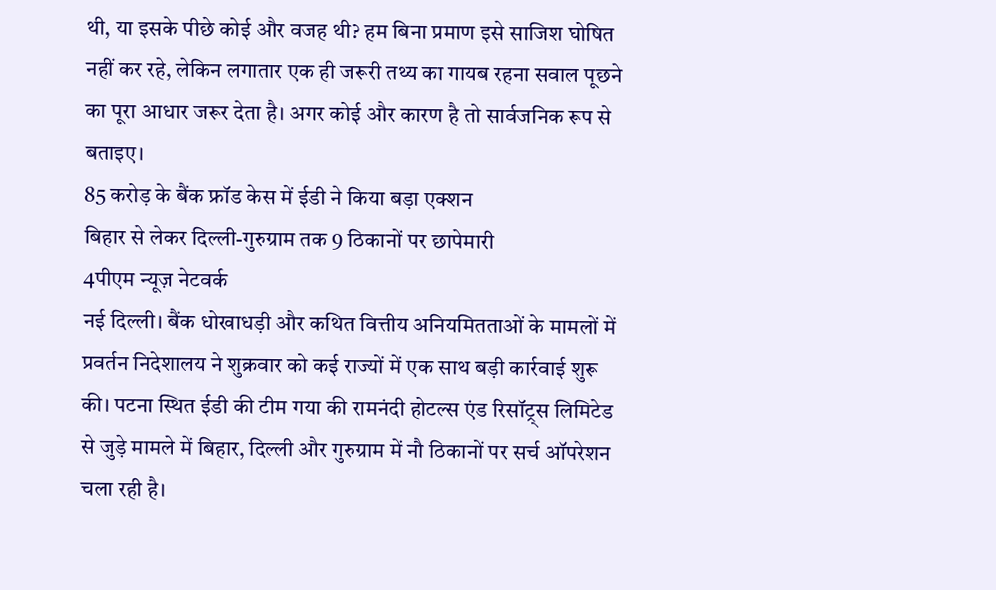थी, या इसके पीछे कोई और वजह थी? हम बिना प्रमाण इसे साजिश घोषित नहीं कर रहे, लेकिन लगातार एक ही जरूरी तथ्य का गायब रहना सवाल पूछने का पूरा आधार जरूर देता है। अगर कोई और कारण है तो सार्वजनिक रूप से बताइए।
85 करोड़ के बैंक फ्रॉड केस में ईडी ने किया बड़ा एक्शन
बिहार से लेकर दिल्ली-गुरुग्राम तक 9 ठिकानों पर छापेमारी
4पीएम न्यूज़ नेटवर्क
नई दिल्ली। बैंक धोखाधड़ी और कथित वित्तीय अनियमितताओं के मामलों में प्रवर्तन निदेशालय ने शुक्रवार को कई राज्यों में एक साथ बड़ी कार्रवाई शुरू की। पटना स्थित ईडी की टीम गया की रामनंदी होटल्स एंड रिसॉट्र्स लिमिटेड से जुड़े मामले में बिहार, दिल्ली और गुरुग्राम में नौ ठिकानों पर सर्च ऑपरेशन चला रही है।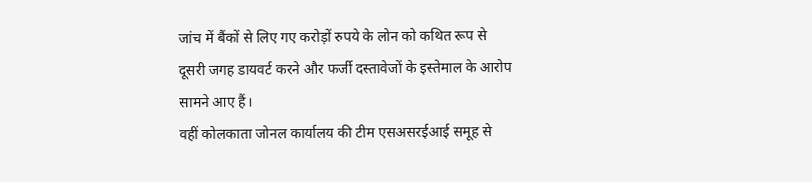जांच में बैंकों से लिए गए करोड़ों रुपये के लोन को कथित रूप से दूसरी जगह डायवर्ट करने और फर्जी दस्तावेजों के इस्तेमाल के आरोप सामने आए हैं।
वहीं कोलकाता जोनल कार्यालय की टीम एसअसरईआई समूह से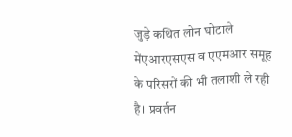जुड़े कथित लोन घोटाले मेंएआरएसएस व एएमआर समूह के परिसरों की भी तलाशी ले रही है। प्रवर्तन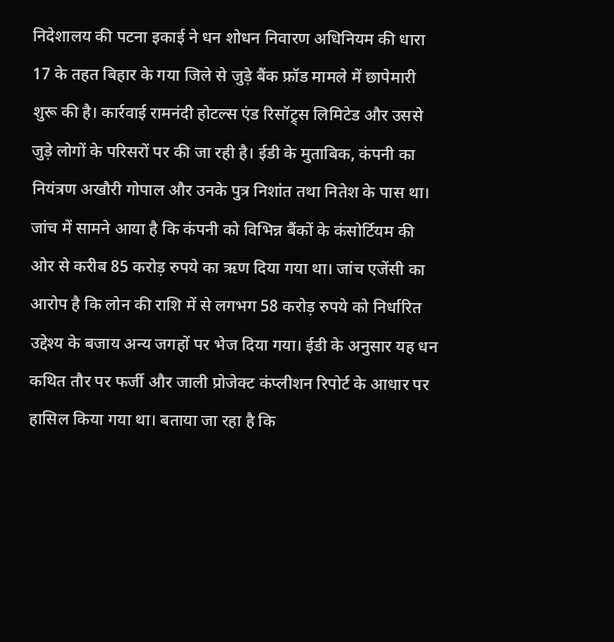निदेशालय की पटना इकाई ने धन शोधन निवारण अधिनियम की धारा 17 के तहत बिहार के गया जिले से जुड़े बैंक फ्रॉड मामले में छापेमारी शुरू की है। कार्रवाई रामनंदी होटल्स एंड रिसॉट्र्स लिमिटेड और उससे जुड़े लोगों के परिसरों पर की जा रही है। ईडी के मुताबिक, कंपनी का नियंत्रण अखौरी गोपाल और उनके पुत्र निशांत तथा नितेश के पास था। जांच में सामने आया है कि कंपनी को विभिन्न बैंकों के कंसोर्टियम की ओर से करीब 85 करोड़ रुपये का ऋण दिया गया था। जांच एजेंसी का आरोप है कि लोन की राशि में से लगभग 58 करोड़ रुपये को निर्धारित उद्देश्य के बजाय अन्य जगहों पर भेज दिया गया। ईडी के अनुसार यह धन कथित तौर पर फर्जी और जाली प्रोजेक्ट कंप्लीशन रिपोर्ट के आधार पर हासिल किया गया था। बताया जा रहा है कि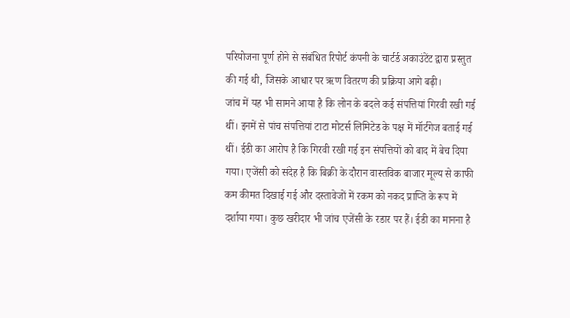परियोजना पूर्ण होने से संबंधित रिपोर्ट कंपनी के चार्टर्ड अकाउंटेंट द्वारा प्रस्तुत की गई थी, जिसके आधार पर ऋण वितरण की प्रक्रिया आगे बढ़ी।
जांच में यह भी सामने आया है कि लोन के बदले कई संपत्तियां गिरवी रखी गई थीं। इनमें से पांच संपत्तियां टाटा मोटर्स लिमिटेड के पक्ष में मॉर्टगेज बताई गई थीं। ईडी का आरोप है कि गिरवी रखी गई इन संपत्तियों को बाद में बेच दिया गया। एजेंसी को संदेह है कि बिक्री के दौरान वास्तविक बाजार मूल्य से काफी कम कीमत दिखाई गई और दस्तावेजों में रकम को नकद प्राप्ति के रूप में दर्शाया गया। कुछ खरीदार भी जांच एजेंसी के रडार पर हैं। ईडी का मानना है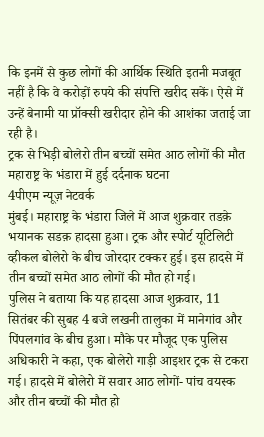कि इनमें से कुछ लोगों की आर्थिक स्थिति इतनी मजबूत नहीं है कि वे करोड़ों रुपये की संपत्ति खरीद सकें। ऐसे में उन्हें बेनामी या प्रॉक्सी खरीदार होने की आशंका जताई जा रही है।
ट्रक से भिड़ी बोलेरो तीन बच्चों समेत आठ लोगों की मौत
महाराष्ट्र के भंडारा में हुई दर्दनाक घटना
4पीएम न्यूज़ नेटवर्क
मुंबई। महाराष्ट्र के भंडारा जिले में आज शुक्रवार तडक़े भयानक सडक़ हादसा हुआ। ट्रक और स्पोर्ट यूटिलिटी व्हीकल बोलेरो के बीच जोरदार टक्कर हुई। इस हादसे में तीन बच्चों समेत आठ लोगों की मौत हो गई।
पुलिस ने बताया कि यह हादसा आज शुक्रवार, 11 सितंबर की सुबह 4 बजे लखनी तालुका में मानेगांव और पिंपलगांव के बीच हुआ। मौके पर मौजूद एक पुलिस अधिकारी ने कहा, एक बोलेरो गाड़ी आइशर ट्रक से टकरा गई। हादसे में बोलेरो में सवार आठ लोगों- पांच वयस्क और तीन बच्चों की मौत हो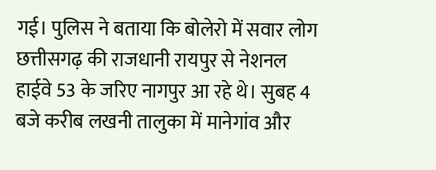गई। पुलिस ने बताया कि बोलेरो में सवार लोग छत्तीसगढ़ की राजधानी रायपुर से नेशनल हाईवे 53 के जरिए नागपुर आ रहे थे। सुबह 4 बजे करीब लखनी तालुका में मानेगांव और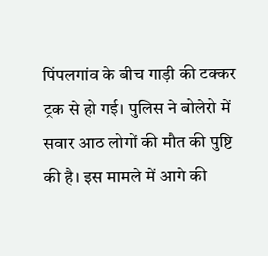पिंपलगांव के बीच गाड़ी की टक्कर ट्रक से हो गई। पुलिस ने बोलेरो में सवार आठ लोगों की मौत की पुष्टि की है। इस मामले में आगे की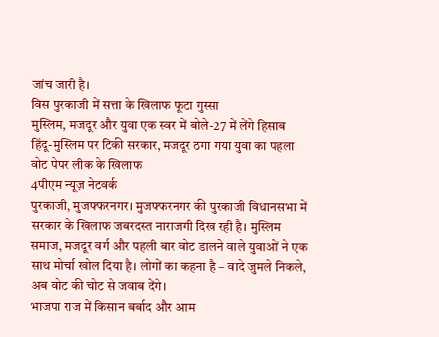जांच जारी है।
विस पुरकाजी में सत्ता के खिलाफ फूटा गुस्सा
मुस्लिम, मजदूर और युवा एक स्वर में बोले-27 में लेंगे हिसाब
हिंदू-मुस्लिम पर टिकी सरकार, मजदूर ठगा गया युवा का पहला वोट पेपर लीक के खिलाफ
4पीएम न्यूज़ नेटवर्क
पुरकाजी, मुजफ्फरनगर। मुजफ्फरनगर की पुरकाजी विधानसभा में सरकार के खिलाफ जबरदस्त नाराजगी दिख रही है। मुस्लिम समाज, मजदूर वर्ग और पहली बार वोट डालने वाले युवाओं ने एक साथ मोर्चा खोल दिया है। लोगों का कहना है – वादे जुमले निकले, अब वोट की चोट से जवाब देंगे।
भाजपा राज में किसान बर्बाद और आम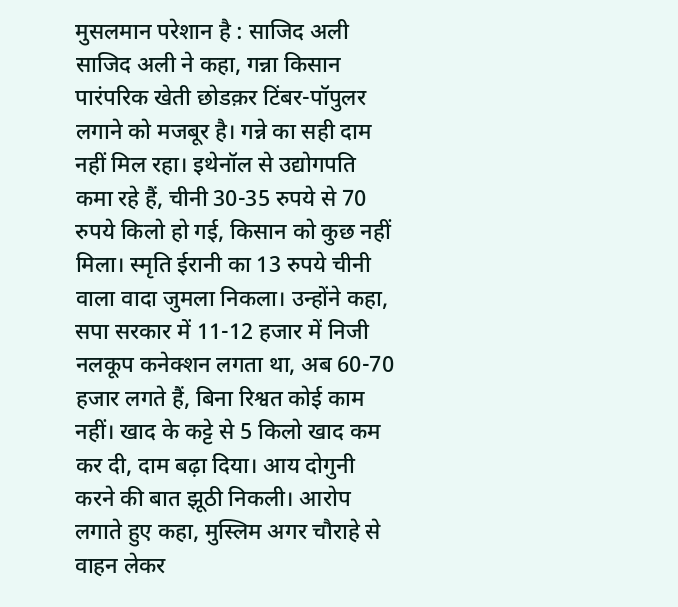मुसलमान परेशान है : साजिद अली
साजिद अली ने कहा, गन्ना किसान पारंपरिक खेती छोडक़र टिंबर-पॉपुलर लगाने को मजबूर है। गन्ने का सही दाम नहीं मिल रहा। इथेनॉल से उद्योगपति कमा रहे हैं, चीनी 30-35 रुपये से 70 रुपये किलो हो गई, किसान को कुछ नहीं मिला। स्मृति ईरानी का 13 रुपये चीनी वाला वादा जुमला निकला। उन्होंने कहा, सपा सरकार में 11-12 हजार में निजी नलकूप कनेक्शन लगता था, अब 60-70 हजार लगते हैं, बिना रिश्वत कोई काम नहीं। खाद के कट्टे से 5 किलो खाद कम कर दी, दाम बढ़ा दिया। आय दोगुनी करने की बात झूठी निकली। आरोप लगाते हुए कहा, मुस्लिम अगर चौराहे से वाहन लेकर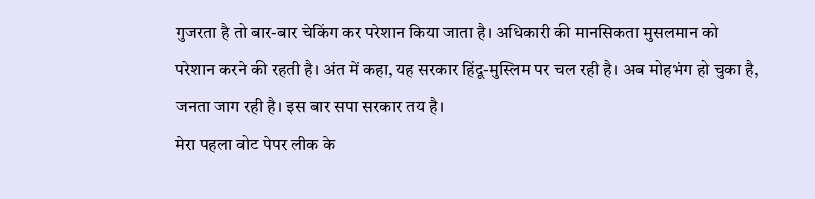गुजरता है तो बार-बार चेकिंग कर परेशान किया जाता है। अधिकारी की मानसिकता मुसलमान को परेशान करने की रहती है। अंत में कहा, यह सरकार हिंदू-मुस्लिम पर चल रही है। अब मोहभंग हो चुका है, जनता जाग रही है। इस बार सपा सरकार तय है।
मेरा पहला वोट पेपर लीक के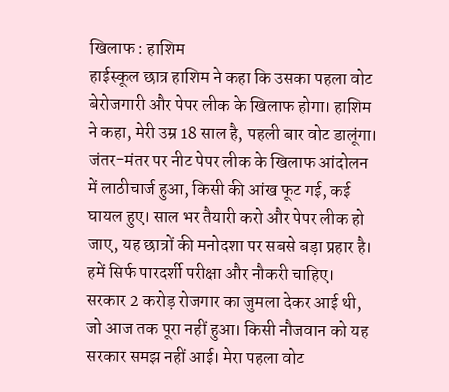खिलाफ : हाशिम
हाईस्कूल छात्र हाशिम ने कहा कि उसका पहला वोट बेरोजगारी और पेपर लीक के खिलाफ होगा। हाशिम ने कहा, मेरी उम्र 18 साल है, पहली बार वोट डालूंगा। जंतर-मंतर पर नीट पेपर लीक के खिलाफ आंदोलन में लाठीचार्ज हुआ, किसी की आंख फूट गई, कई घायल हुए। साल भर तैयारी करो और पेपर लीक हो जाए, यह छात्रों की मनोदशा पर सबसे बड़ा प्रहार है। हमें सिर्फ पारदर्शी परीक्षा और नौकरी चाहिए। सरकार 2 करोड़ रोजगार का जुमला देकर आई थी, जो आज तक पूरा नहीं हुआ। किसी नौजवान को यह सरकार समझ नहीं आई। मेरा पहला वोट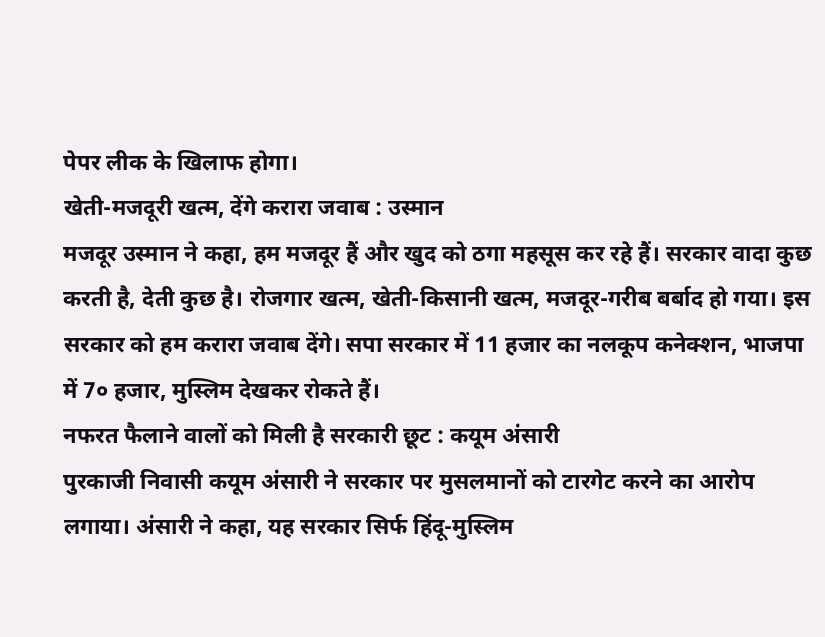पेपर लीक के खिलाफ होगा।
खेती-मजदूरी खत्म, देंगे करारा जवाब : उस्मान
मजदूर उस्मान ने कहा, हम मजदूर हैं और खुद को ठगा महसूस कर रहे हैं। सरकार वादा कुछ करती है, देती कुछ है। रोजगार खत्म, खेती-किसानी खत्म, मजदूर-गरीब बर्बाद हो गया। इस सरकार को हम करारा जवाब देंगे। सपा सरकार में 11 हजार का नलकूप कनेक्शन, भाजपा में 7० हजार, मुस्लिम देखकर रोकते हैं।
नफरत फैलाने वालों को मिली है सरकारी छूट : कयूम अंसारी
पुरकाजी निवासी कयूम अंसारी ने सरकार पर मुसलमानों को टारगेट करने का आरोप लगाया। अंसारी ने कहा, यह सरकार सिर्फ हिंदू-मुस्लिम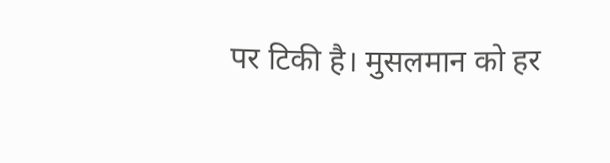पर टिकी है। मुसलमान को हर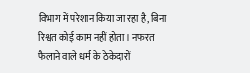विभाग में परेशान किया जा रहा है, बिना रिश्वत कोई काम नहीं होता। नफरत फैलाने वाले धर्म के ठेकेदारों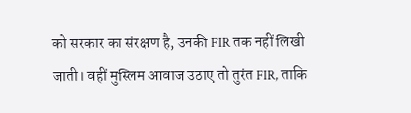को सरकार का संरक्षण है, उनकी FIR तक नहीं लिखी जाती। वहीं मुस्लिम आवाज उठाए तो तुरंत FIR, ताकि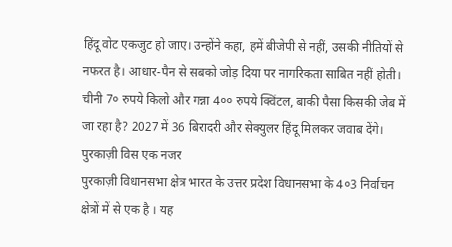हिंदू वोट एकजुट हो जाए। उन्होंने कहा, हमें बीजेपी से नहीं, उसकी नीतियों से नफरत है। आधार-पैन से सबको जोड़ दिया पर नागरिकता साबित नहीं होती। चीनी 7० रुपये किलो और गन्ना 4०० रुपये क्विंटल, बाकी पैसा किसकी जेब में जा रहा है? 2027 में 36 बिरादरी और सेक्युलर हिंदू मिलकर जवाब देंगे।
पुरकाज़ी विस एक नजर
पुरकाज़ी विधानसभा क्षेत्र भारत के उत्तर प्रदेश विधानसभा के 4०3 निर्वाचन क्षेत्रों में से एक है । यह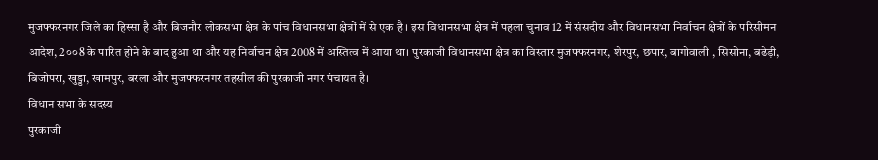मुजफ्फरनगर जिले का हिस्सा है और बिजनौर लोकसभा क्षेत्र के पांच विधानसभा क्षेत्रों में से एक है । इस विधानसभा क्षेत्र में पहला चुनाव 12 में संसदीय और विधानसभा निर्वाचन क्षेत्रों के परिसीमन आदेश, 2००8 के पारित होने के बाद हुआ था और यह निर्वाचन क्षेत्र 2008 में अस्तित्व में आया था। पुरकाजी विधानसभा क्षेत्र का विस्तार मुजफ्फरनगर, शेरपुर, छपार, बागोवाली , सिसोना, बढेड़ी, बिजोपरा, खुड्डा, खामपुर, बरला और मुजफ्फरनगर तहसील की पुरकाजी नगर पंचायत है।
विधान सभा के सदस्य
पुरकाजी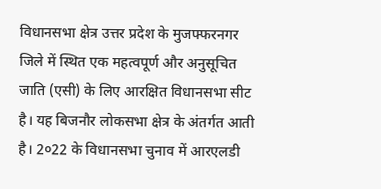विधानसभा क्षेत्र उत्तर प्रदेश के मुजफ्फरनगर जिले में स्थित एक महत्वपूर्ण और अनुसूचित जाति (एसी) के लिए आरक्षित विधानसभा सीट है। यह बिजनौर लोकसभा क्षेत्र के अंतर्गत आती है। 2०22 के विधानसभा चुनाव में आरएलडी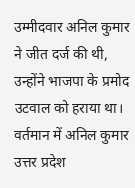उम्मीदवार अनिल कुमार ने जीत दर्ज की थी, उन्होंने भाजपा के प्रमोद उटवाल को हराया था। वर्तमान में अनिल कुमार उत्तर प्रदेश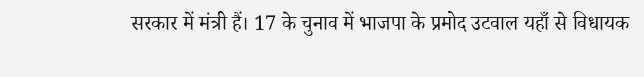सरकार में मंत्री हैं। 17 के चुनाव में भाजपा के प्रमोद उटवाल यहाँ से विधायक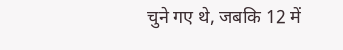चुने गए थे, जबकि 12 में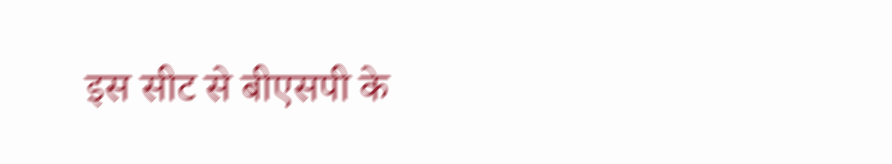इस सीट से बीएसपी के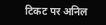टिकट पर अनिल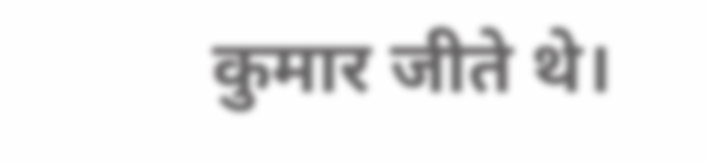कुमार जीते थे।